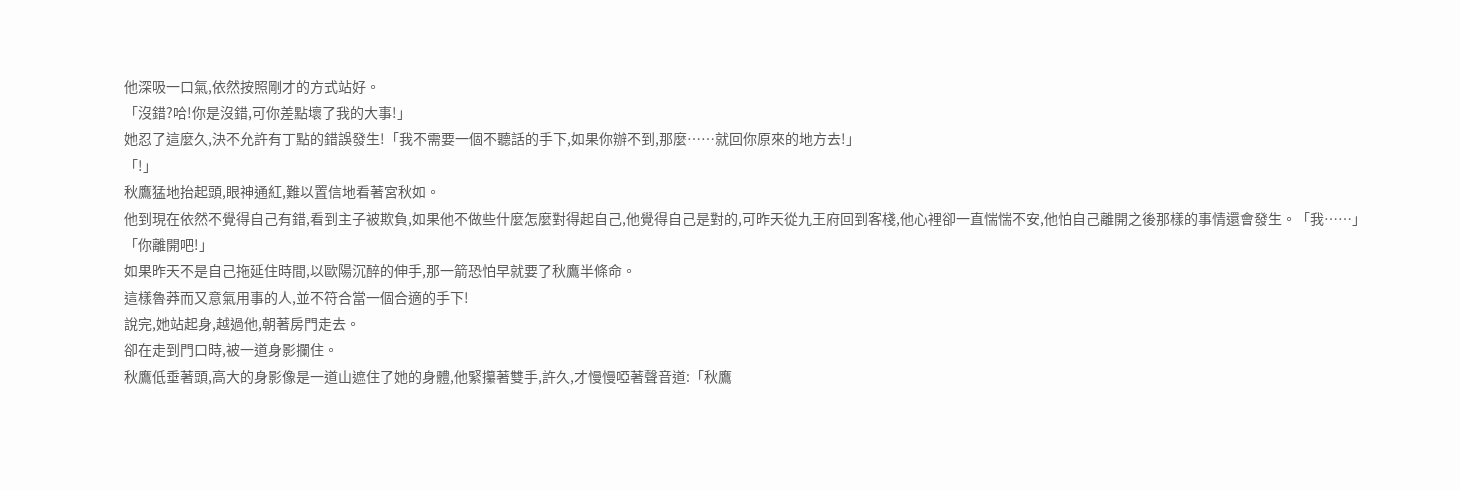他深吸一口氣,依然按照剛才的方式站好。
「沒錯?哈!你是沒錯,可你差點壞了我的大事!」
她忍了這麼久,決不允許有丁點的錯誤發生!「我不需要一個不聽話的手下,如果你辦不到,那麼……就回你原來的地方去!」
「!」
秋鷹猛地抬起頭,眼神通紅,難以置信地看著宮秋如。
他到現在依然不覺得自己有錯,看到主子被欺負,如果他不做些什麼怎麼對得起自己,他覺得自己是對的,可昨天從九王府回到客棧,他心裡卻一直惴惴不安,他怕自己離開之後那樣的事情還會發生。「我……」
「你離開吧!」
如果昨天不是自己拖延住時間,以歐陽沉醉的伸手,那一箭恐怕早就要了秋鷹半條命。
這樣魯莽而又意氣用事的人,並不符合當一個合適的手下!
說完,她站起身,越過他,朝著房門走去。
卻在走到門口時,被一道身影攔住。
秋鷹低垂著頭,高大的身影像是一道山遮住了她的身體,他緊攥著雙手,許久,才慢慢啞著聲音道:「秋鷹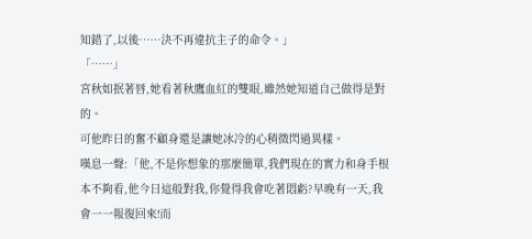知錯了,以後……決不再違抗主子的命令。」
「……」
宮秋如抿著唇,她看著秋鷹血紅的雙眼,雖然她知道自己做得是對的。
可他昨日的奮不顧身還是讓她冰冷的心稍微閃過異樣。
嘆息一聲:「他,不是你想象的那麼簡單,我們現在的實力和身手根本不夠看,他今日這般對我,你覺得我會吃著悶虧?早晚有一天,我會一一報復回來!而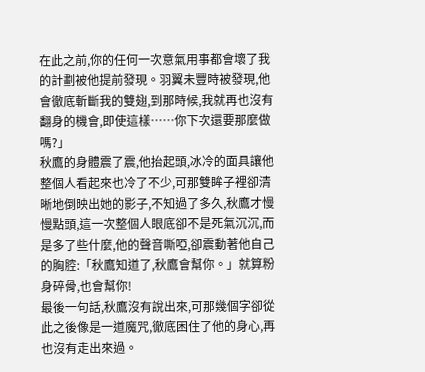在此之前,你的任何一次意氣用事都會壞了我的計劃被他提前發現。羽翼未豐時被發現,他會徹底斬斷我的雙翅,到那時候,我就再也沒有翻身的機會,即使這樣……你下次還要那麼做嗎?」
秋鷹的身體震了震,他抬起頭,冰冷的面具讓他整個人看起來也冷了不少,可那雙眸子裡卻清晰地倒映出她的影子,不知過了多久,秋鷹才慢慢點頭,這一次整個人眼底卻不是死氣沉沉,而是多了些什麼,他的聲音嘶啞,卻震動著他自己的胸腔:「秋鷹知道了,秋鷹會幫你。」就算粉身碎骨,也會幫你!
最後一句話,秋鷹沒有說出來,可那幾個字卻從此之後像是一道魔咒,徹底困住了他的身心,再也沒有走出來過。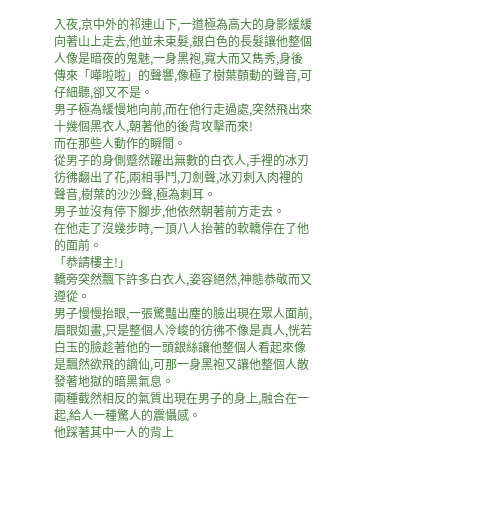入夜,京中外的祁連山下,一道極為高大的身影緩緩向著山上走去,他並未束髮,銀白色的長髮讓他整個人像是暗夜的鬼魅,一身黑袍,寬大而又雋秀,身後傳來「嘩啦啦」的聲響,像極了樹葉顫動的聲音,可仔細聽,卻又不是。
男子極為緩慢地向前,而在他行走過處,突然飛出來十幾個黑衣人,朝著他的後背攻擊而來!
而在那些人動作的瞬間。
從男子的身側蹙然躍出無數的白衣人,手裡的冰刃彷彿翻出了花,兩相爭鬥,刀劍聲,冰刃刺入肉裡的聲音,樹葉的沙沙聲,極為刺耳。
男子並沒有停下腳步,他依然朝著前方走去。
在他走了沒幾步時,一頂八人抬著的軟轎停在了他的面前。
「恭請樓主!」
轎旁突然飄下許多白衣人,姿容絕然,神態恭敬而又遵從。
男子慢慢抬眼,一張驚豔出塵的臉出現在眾人面前,眉眼如畫,只是整個人冷峻的彷彿不像是真人,恍若白玉的臉趁著他的一頭銀絲讓他整個人看起來像是飄然欲飛的謫仙,可那一身黑袍又讓他整個人散發著地獄的暗黑氣息。
兩種截然相反的氣質出現在男子的身上,融合在一起,給人一種驚人的震懾感。
他踩著其中一人的背上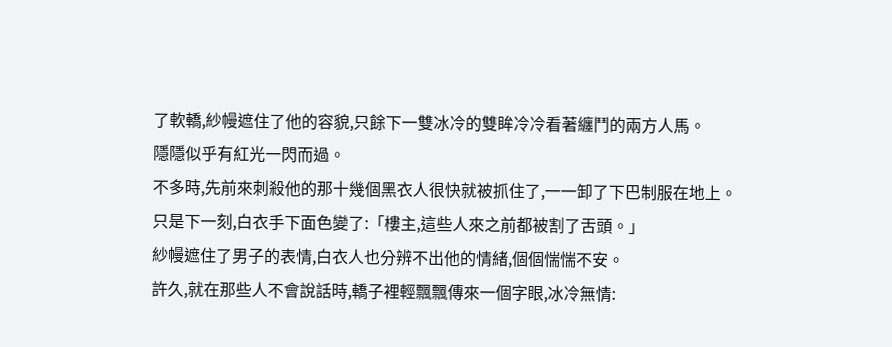了軟轎,紗幔遮住了他的容貌,只餘下一雙冰冷的雙眸冷冷看著纏鬥的兩方人馬。
隱隱似乎有紅光一閃而過。
不多時,先前來刺殺他的那十幾個黑衣人很快就被抓住了,一一卸了下巴制服在地上。
只是下一刻,白衣手下面色變了:「樓主,這些人來之前都被割了舌頭。」
紗幔遮住了男子的表情,白衣人也分辨不出他的情緒,個個惴惴不安。
許久,就在那些人不會說話時,轎子裡輕飄飄傳來一個字眼,冰冷無情: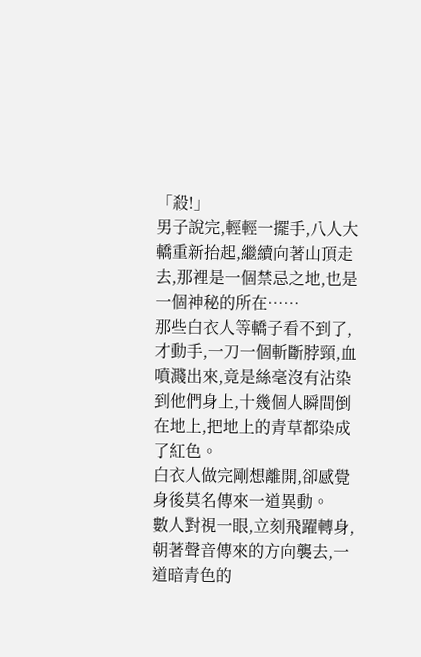「殺!」
男子說完,輕輕一擺手,八人大轎重新抬起,繼續向著山頂走去,那裡是一個禁忌之地,也是一個神秘的所在……
那些白衣人等轎子看不到了,才動手,一刀一個斬斷脖頸,血噴濺出來,竟是絲毫沒有沾染到他們身上,十幾個人瞬間倒在地上,把地上的青草都染成了紅色。
白衣人做完剛想離開,卻感覺身後莫名傳來一道異動。
數人對視一眼,立刻飛躍轉身,朝著聲音傳來的方向襲去,一道暗青色的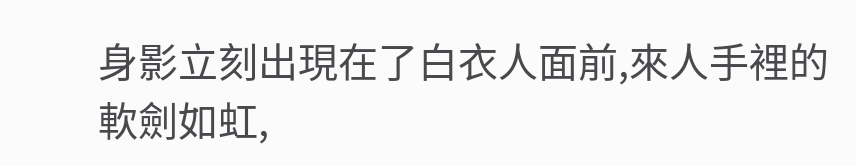身影立刻出現在了白衣人面前,來人手裡的軟劍如虹,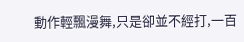動作輕飄漫舞,只是卻並不經打,一百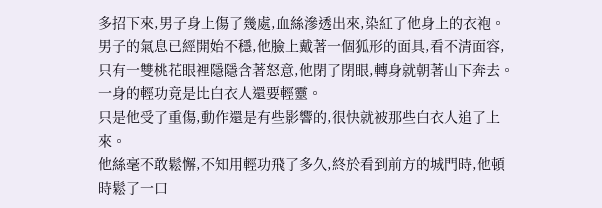多招下來,男子身上傷了幾處,血絲滲透出來,染紅了他身上的衣袍。
男子的氣息已經開始不穩,他臉上戴著一個狐形的面具,看不清面容,只有一雙桃花眼裡隱隱含著怒意,他閉了閉眼,轉身就朝著山下奔去。
一身的輕功竟是比白衣人還要輕靈。
只是他受了重傷,動作還是有些影響的,很快就被那些白衣人追了上來。
他絲毫不敢鬆懈,不知用輕功飛了多久,終於看到前方的城門時,他頓時鬆了一口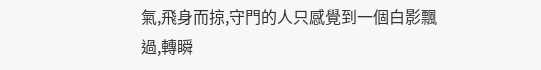氣,飛身而掠,守門的人只感覺到一個白影飄過,轉瞬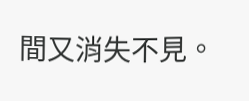間又消失不見。